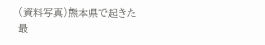(資料写真)熊本県で起きた最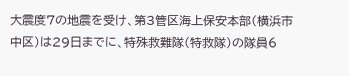大震度7の地震を受け、第3管区海上保安本部(横浜市中区)は29日までに、特殊救難隊(特救隊)の隊員6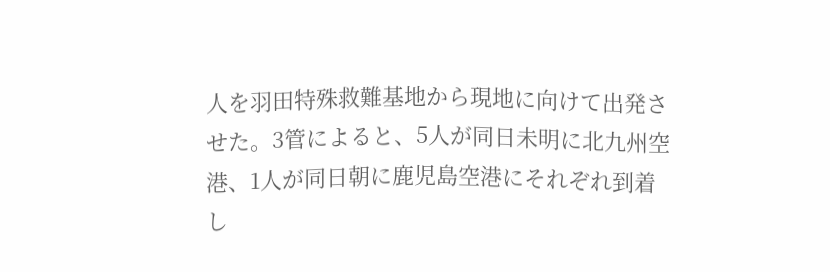人を羽田特殊救難基地から現地に向けて出発させた。3管によると、5人が同日未明に北九州空港、1人が同日朝に鹿児島空港にそれぞれ到着し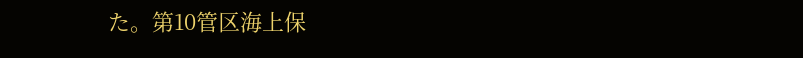た。第10管区海上保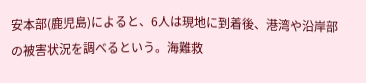安本部(鹿児島)によると、6人は現地に到着後、港湾や沿岸部の被害状況を調べるという。海難救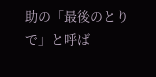助の「最後のとりで」と呼ば